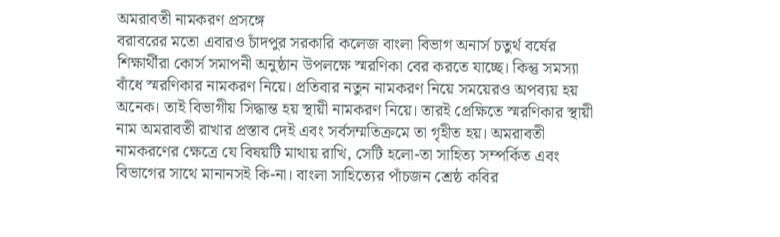অমরাবতী নামকরণ প্রসঙ্গে
বরাবরের মতো এবারও চাঁদপুর সরকারি কলেজ বাংলা বিভাগ অনার্স চতুর্থ বর্ষের শিক্ষার্থীরা কোর্স সমাপনী অনুষ্ঠান উপলক্ষে স্মরণিকা বের করতে যাচ্ছে। কিন্তু সমস্যা বাঁধে স্মরণিকার নামকরণ নিয়ে। প্রতিবার নতুন নামকরণ নিয়ে সময়েরও অপব্যয় হয় অনেক। তাই বিভাগীয় সিদ্ধান্ত হয় স্থায়ী নামকরণ নিয়ে। তারই প্রেক্ষিতে স্মরণিকার স্থায়ী নাম অমরাবতী রাখার প্রস্তাব দেই এবং সর্বসম্মতিক্রমে তা গৃহীত হয়। অমরাবতী নামকরণের ক্ষেত্রে যে বিষয়টি মাথায় রাখি, সেটি হলো-তা সাহিত্য সম্পর্কিত এবং বিভাগের সাথে মানানসই কি-না। বাংলা সাহিত্যের পাঁচজন শ্রেষ্ঠ কবির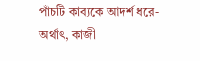পাঁচটি কাব্যকে আদর্শ ধরে-অর্থাৎ, কাজী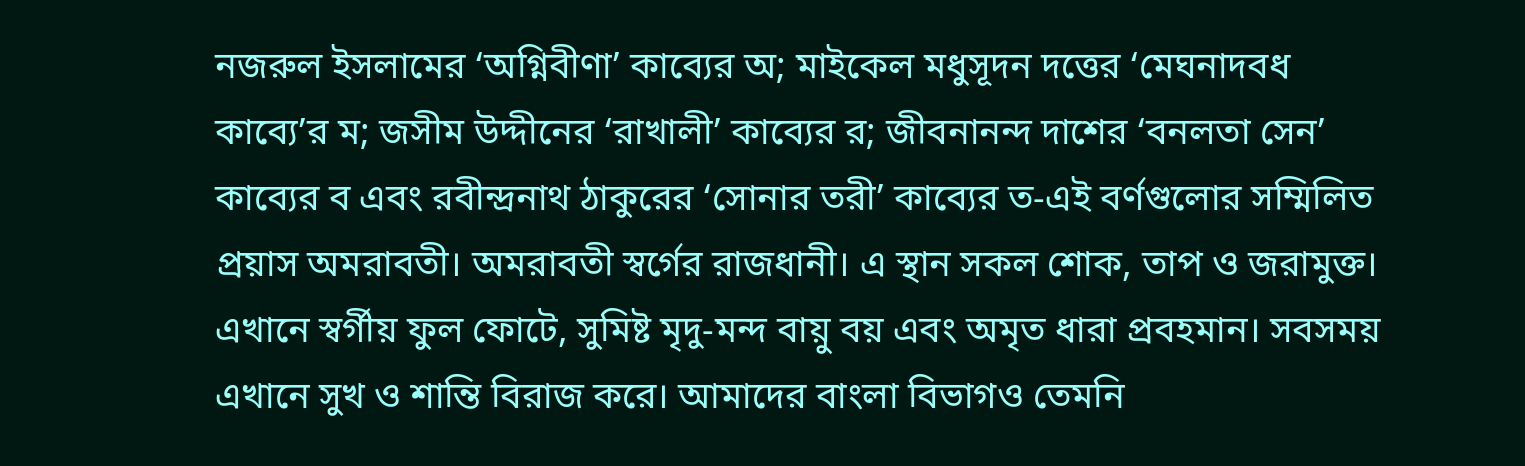নজরুল ইসলামের ‘অগ্নিবীণা’ কাব্যের অ; মাইকেল মধুসূদন দত্তের ‘মেঘনাদবধ কাব্যে’র ম; জসীম উদ্দীনের ‘রাখালী’ কাব্যের র; জীবনানন্দ দাশের ‘বনলতা সেন’ কাব্যের ব এবং রবীন্দ্রনাথ ঠাকুরের ‘সোনার তরী’ কাব্যের ত-এই বর্ণগুলোর সম্মিলিত প্রয়াস অমরাবতী। অমরাবতী স্বর্গের রাজধানী। এ স্থান সকল শোক, তাপ ও জরামুক্ত। এখানে স্বর্গীয় ফুল ফোটে, সুমিষ্ট মৃদু-মন্দ বায়ু বয় এবং অমৃত ধারা প্রবহমান। সবসময় এখানে সুখ ও শান্তি বিরাজ করে। আমাদের বাংলা বিভাগও তেমনি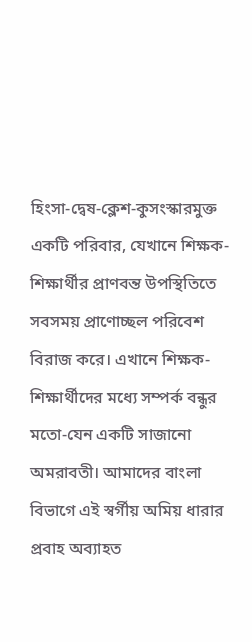হিংসা-দ্বেষ-ক্লেশ-কুসংস্কারমুক্ত একটি পরিবার, যেখানে শিক্ষক-শিক্ষার্থীর প্রাণবন্ত উপস্থিতিতে সবসময় প্রাণোচ্ছল পরিবেশ বিরাজ করে। এখানে শিক্ষক-শিক্ষার্থীদের মধ্যে সম্পর্ক বন্ধুর মতো-যেন একটি সাজানো অমরাবতী। আমাদের বাংলা বিভাগে এই স্বর্গীয় অমিয় ধারার প্রবাহ অব্যাহত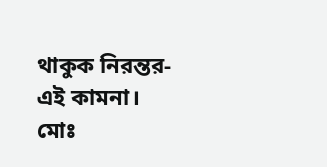থাকুক নিরন্তর-এই কামনা।
মোঃ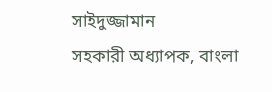সাইদুজ্জামান
সহকারী অধ্যাপক, বাংলা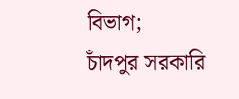বিভাগ;
চাঁদপুর সরকারি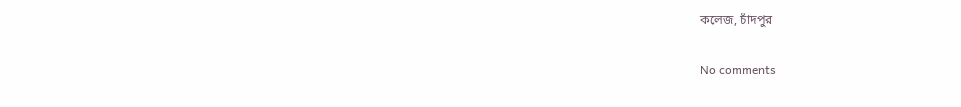কলেজ, চাঁদপুর

No comments